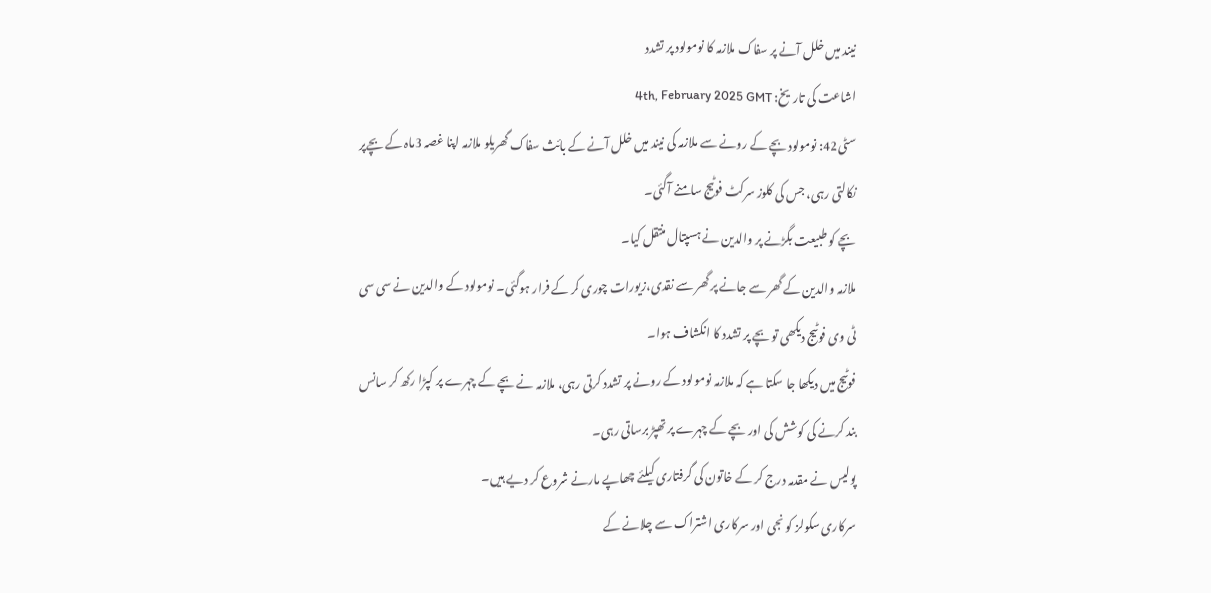نیند میں خلل آنے پر سفاک ملازمہ کا نومولود پر تشدد
اشاعت کی تاریخ: 4th, February 2025 GMT
سٹی42: نومولود بچے کے رونے سے ملازمہ کی نیند میں خلل آنے کے بائث سفاک گھریلو ملازمہ اپنا غصہ 3ماہ کے بچےپر نکالتی رہی، جس کی کلوز سرکٹ فوٹیج سامنے آگئی۔
بچے کو طبیعت بگڑنے پر والدین نے ہسپتال منتقل کیا۔
ملازمہ والدین کے گھر سے جانے پر گھر سے نقدی،زیورات چوری کر کے فرار ہوگئی۔ نومولود کے والدین نے سی سی ٹی وی فوٹیج دیکھی تو بچے پر تشدد کا انکشاف ہوا۔
فوٹیج میں دیکھا جا سکتا ہے کہ ملازمہ نومولود کے رونے پر تشدد کرتی رہی، ملازمہ نے بچے کے چہرے پر کپڑا رکھ کر سانس بند کرنے کی کوشش کی اور بچے کے چہرے پر تھپڑ برساتی رہی۔
پولیس نے مقدمہ درج کر کے خاتون کی گرفتاری کیلئے چھاپے مارنے شروع کر دیے ہیں۔
سرکاری سکولز کو نجی اور سرکاری اشتراک سے چلانے کے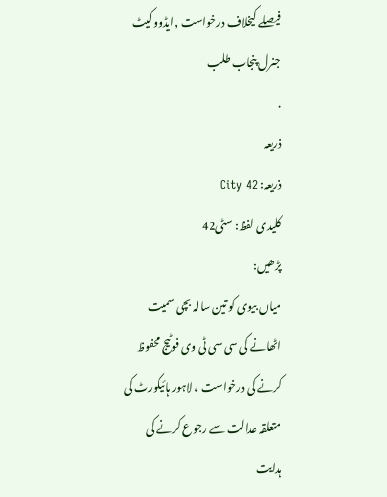فیصلے کیخلاف درخواست ,ایڈووکیٹ جنرل پنجاب طلب
.
ذریعہ
ذریعہ: City 42
کلیدی لفظ: سٹی42
پڑھیں:
میاں بیوی کو تین سالہ بچی سمیت اٹھانے کی سی سی ٹی وی فوٹیج محفوظ کرنے کی درخواست ، لاہور ہائیکورٹ کی متعلقہ عدالت سے رجوع کرنے کی ہدایت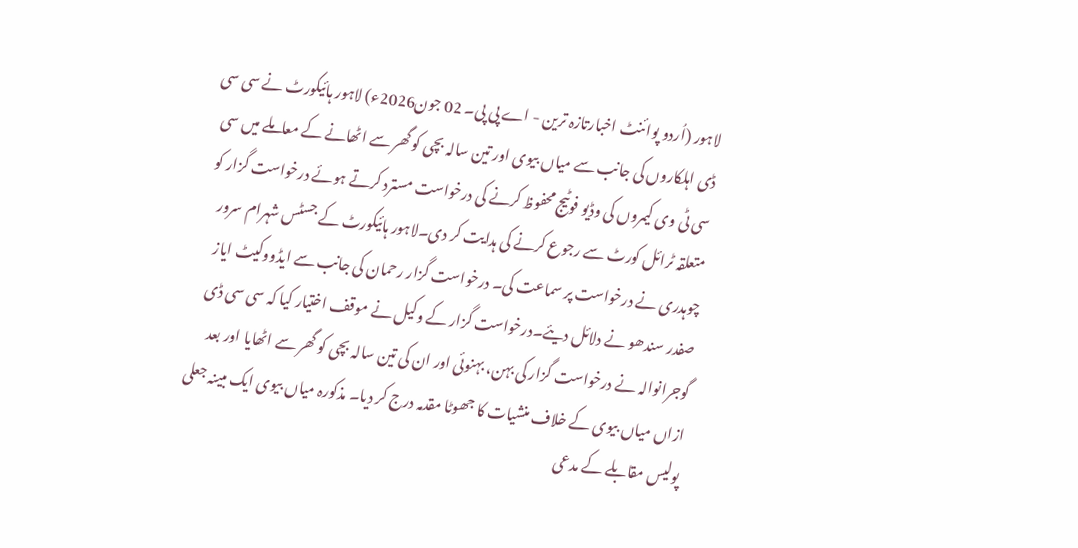لاہور (اُردو پوائنٹ اخبارتازہ ترین - اے پی پی۔ 02 جون2026ء) لاہور ہائیکورٹ نے سی سی ڈی اہلکاروں کی جانب سے میاں بیوی اور تین سالہ بچی کو گھر سے اٹھانے کے معاملے میں سی سی ٹی وی کیمروں کی وڈیو فوٹیج محفوظ کرنے کی درخواست مسترد کرتے ہوئے درخواست گزار کو متعلقہ ٹرائل کورٹ سے رجوع کرنے کی ہدایت کر دی۔لاہور ہائیکورٹ کے جسٹس شہرام سرور چوہدری نے درخواست پر سماعت کی۔ درخواست گزار رحمان کی جانب سے ایڈووکیٹ ایاز صفدر سندھو نے دلائل دیئے۔درخواست گزار کے وکیل نے موقف اختیار کیا کہ سی سی ڈی گوجرانوالہ نے درخواست گزار کی بہن، بہنوئی اور ان کی تین سالہ بچی کو گھر سے اٹھایا اور بعد ازاں میاں بیوی کے خلاف منشیات کا جھوٹا مقدمہ درج کر دیا۔ مذکورہ میاں بیوی ایک مبینہ جعلی پولیس مقابلے کے مدعی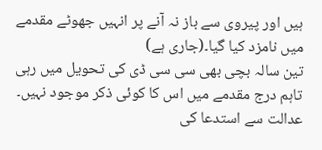ہیں اور پیروی سے باز نہ آنے پر انہیں جھوٹے مقدمے میں نامزد کیا گیا۔(جاری ہے)
تین سالہ بچی بھی سی سی ڈی کی تحویل میں رہی تاہم درج مقدمے میں اس کا کوئی ذکر موجود نہیں۔ عدالت سے استدعا کی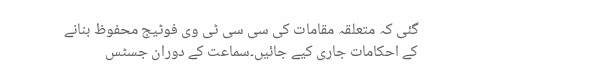گئی کہ متعلقہ مقامات کی سی سی ٹی وی فوٹیج محفوظ بنانے کے احکامات جاری کیے جائیں۔سماعت کے دوران جسٹس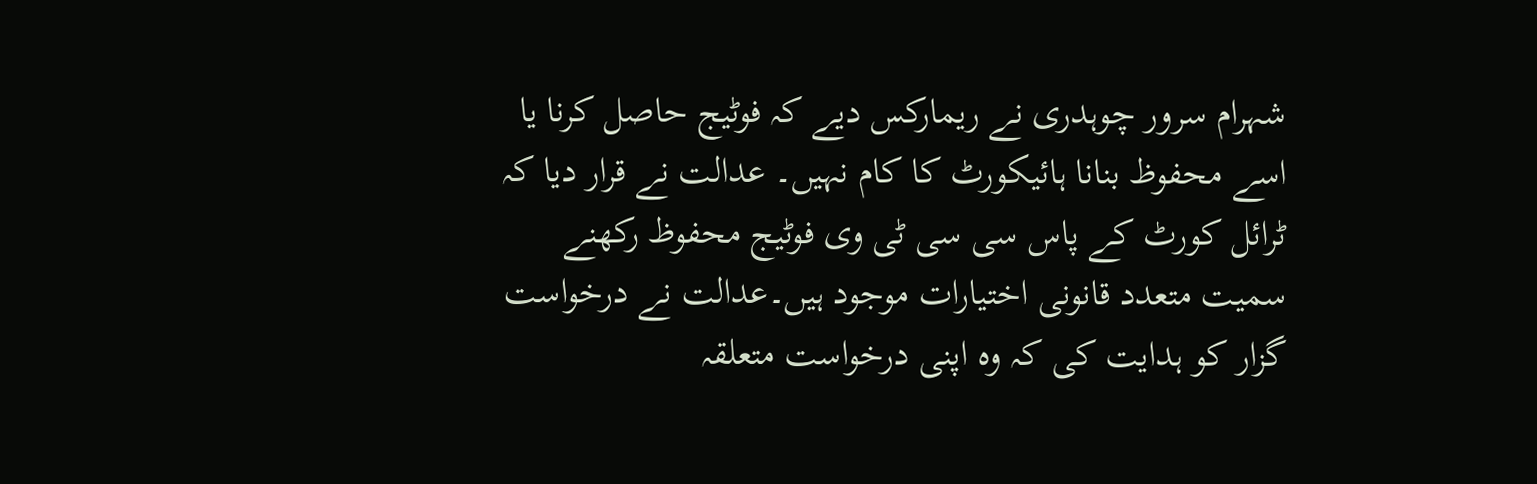شہرام سرور چوہدری نے ریمارکس دیے کہ فوٹیج حاصل کرنا یا اسے محفوظ بنانا ہائیکورٹ کا کام نہیں۔ عدالت نے قرار دیا کہ ٹرائل کورٹ کے پاس سی سی ٹی وی فوٹیج محفوظ رکھنے سمیت متعدد قانونی اختیارات موجود ہیں۔عدالت نے درخواست گزار کو ہدایت کی کہ وہ اپنی درخواست متعلقہ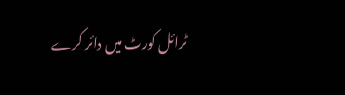ٹرائل کورٹ میں دائر کرے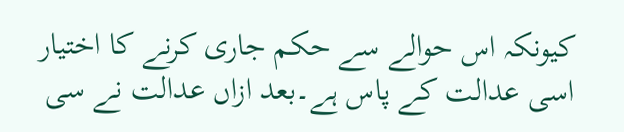کیونکہ اس حوالے سے حکم جاری کرنے کا اختیار اسی عدالت کے پاس ہے۔بعد ازاں عدالت نے سی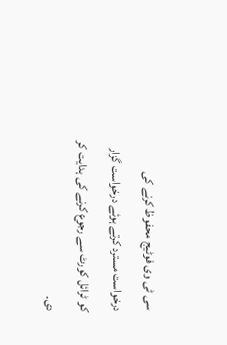سی ٹی وی فوٹیج محفوظ کرنے کی درخواست مسترد کرتے ہوئے درخواست گزار کو ٹرائل کورٹ سے رجوع کرنے کی ہدایت کر دی۔